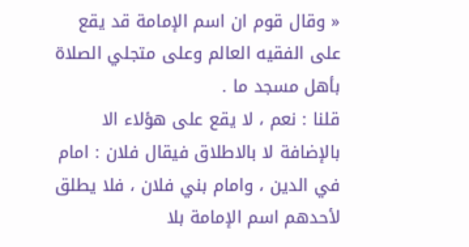« وقال قوم ان اسم الإمامة قد يقع على الفقيه العالم وعلى متجلي الصلاة بأهل مسجد ما .
قلنا : نعم ، لا يقع على هؤلاء الا بالإضافة لا بالاطلاق فيقال فلان : امام في الدين ، وامام بني فلان ، فلا يطلق لأحدهم اسم الإمامة بلا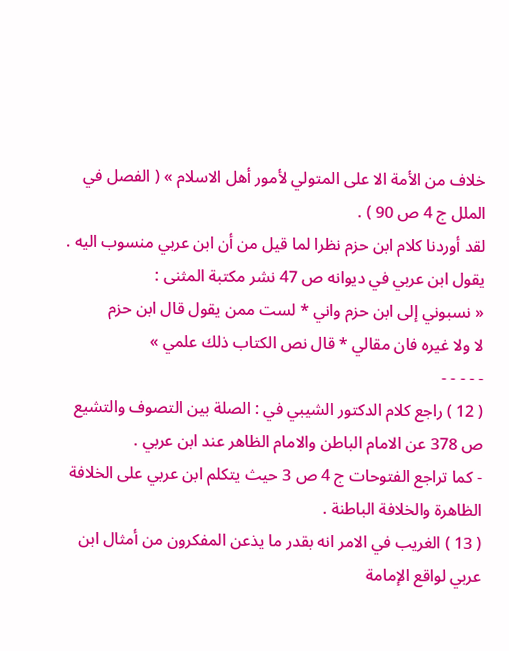خلاف من الأمة الا على المتولي لأمور أهل الاسلام » ( الفصل في الملل ج 4 ص 90 ) .
لقد أوردنا كلام ابن حزم نظرا لما قيل من أن ابن عربي منسوب اليه . يقول ابن عربي في ديوانه ص 47 نشر مكتبة المثنى :
« نسبوني إلى ابن حزم واني * لست ممن يقول قال ابن حزم
لا ولا غيره فان مقالي * قال نص الكتاب ذلك علمي »
- - - - -
( 12 ) راجع كلام الدكتور الشيبي في : الصلة بين التصوف والتشيع ص 378 عن الامام الباطن والامام الظاهر عند ابن عربي .
- كما تراجع الفتوحات ج 4 ص 3 حيث يتكلم ابن عربي على الخلافة الظاهرة والخلافة الباطنة .
( 13 ) الغريب في الامر انه بقدر ما يذعن المفكرون من أمثال ابن عربي لواقع الإمامة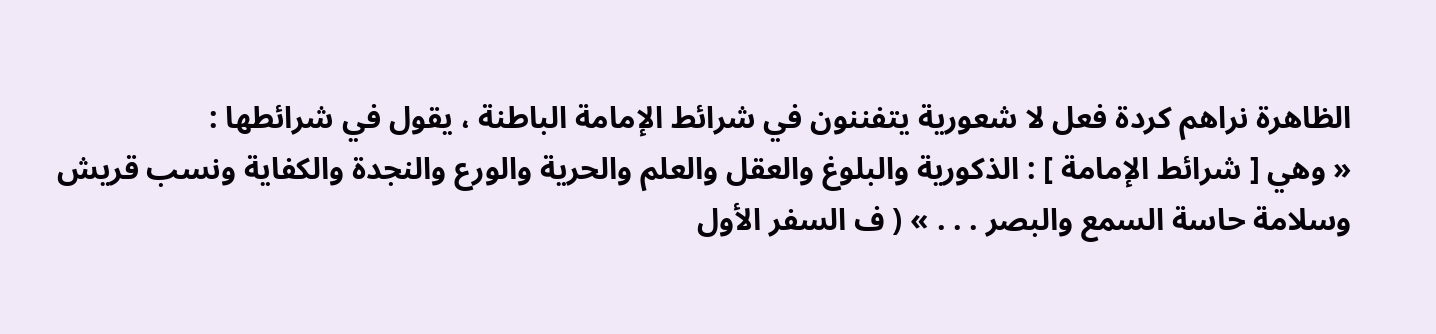الظاهرة نراهم كردة فعل لا شعورية يتفننون في شرائط الإمامة الباطنة ، يقول في شرائطها :
« وهي [ شرائط الإمامة ] : الذكورية والبلوغ والعقل والعلم والحرية والورع والنجدة والكفاية ونسب قريش وسلامة حاسة السمع والبصر . . . » ( ف السفر الأول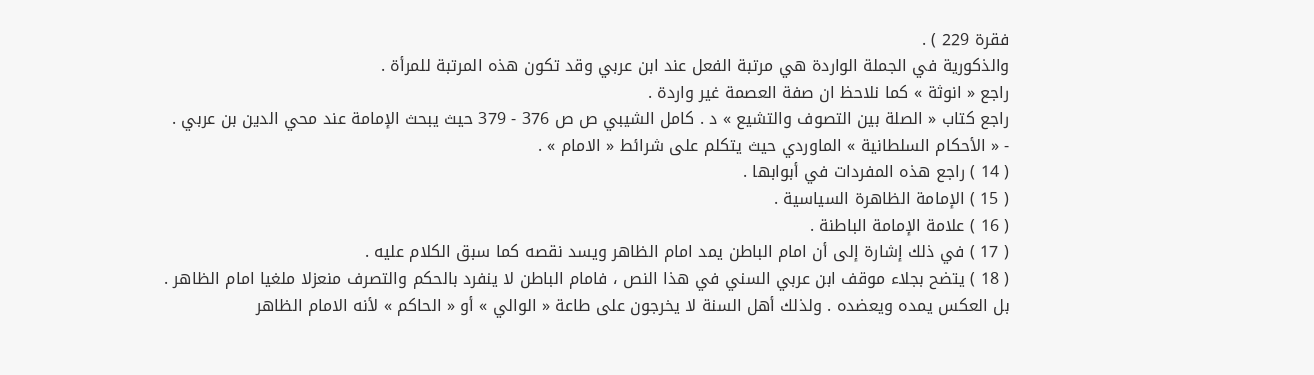فقرة 229 ) .
والذكورية في الجملة الواردة هي مرتبة الفعل عند ابن عربي وقد تكون هذه المرتبة للمرأة .
راجع « انوثة » كما نلاحظ ان صفة العصمة غير واردة .
راجع كتاب « الصلة بين التصوف والتشيع » د . كامل الشيبي ص ص 376 - 379 حيث يبحث الإمامة عند محي الدين بن عربي .
- « الأحكام السلطانية » الماوردي حيث يتكلم على شرائط « الامام » .
( 14 ) راجع هذه المفردات في أبوابها .
( 15 ) الإمامة الظاهرة السياسية .
( 16 ) علامة الإمامة الباطنة .
( 17 ) في ذلك إشارة إلى أن امام الباطن يمد امام الظاهر ويسد نقصه كما سبق الكلام عليه .
( 18 ) يتضح بجلاء موقف ابن عربي السني في هذا النص ، فامام الباطن لا ينفرد بالحكم والتصرف منعزلا ملغيا امام الظاهر . بل العكس يمده ويعضده . ولذلك أهل السنة لا يخرجون على طاعة « الوالي » أو « الحاكم » لأنه الامام الظاهر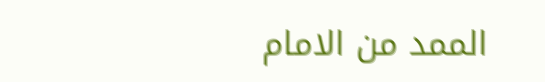الممد من الامام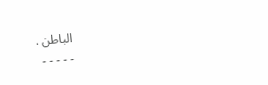الباطن .
- - - - -